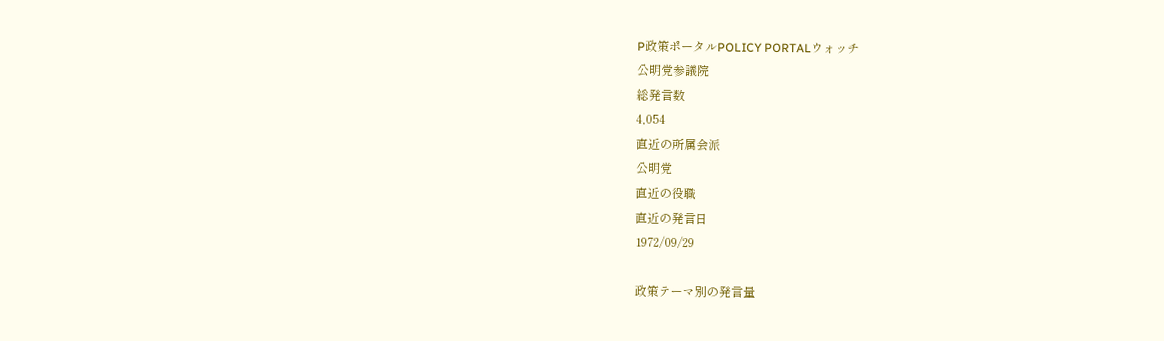P政策ポータルPOLICY PORTALウォッチ
公明党参議院
総発言数
4,054
直近の所属会派
公明党
直近の役職
直近の発言日
1972/09/29

政策テーマ別の発言量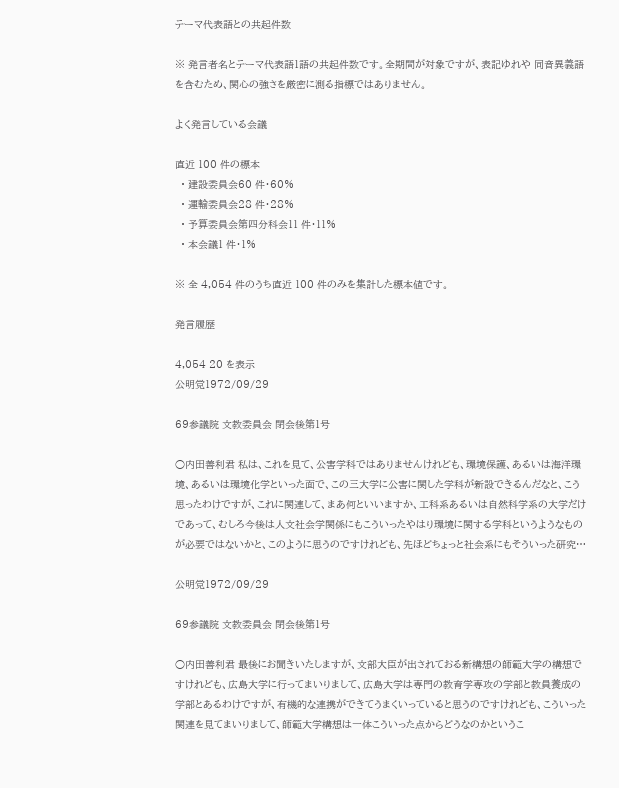テーマ代表語との共起件数

※ 発言者名とテーマ代表語1語の共起件数です。全期間が対象ですが、表記ゆれや 同音異義語を含むため、関心の強さを厳密に測る指標ではありません。

よく発言している会議

直近 100 件の標本
  • 建設委員会60 件・60%
  • 運輸委員会28 件・28%
  • 予算委員会第四分科会11 件・11%
  • 本会議1 件・1%

※ 全 4,054 件のうち直近 100 件のみを集計した標本値です。

発言履歴

4,054 20 を表示
公明党1972/09/29

69参議院 文教委員会 閉会後第1号

○内田善利君 私は、これを見て、公害学科ではありませんけれども、環境保護、あるいは海洋環境、あるいは環境化学といった面で、この三大学に公害に関した学科が新設できるんだなと、こう思ったわけですが、これに関連して、まあ何といいますか、工科系あるいは自然科学系の大学だけであって、むしろ今後は人文社会学関係にもこういったやはり環境に関する学科というようなものが必要ではないかと、このように思うのですけれども、先ほどちょっと社会系にもそういった研究…

公明党1972/09/29

69参議院 文教委員会 閉会後第1号

○内田善利君 最後にお聞きいたしますが、文部大臣が出されておる新構想の師範大学の構想ですけれども、広島大学に行ってまいりまして、広島大学は専門の教育学専攻の学部と教員養成の学部とあるわけですが、有機的な連携ができてうまくいっていると思うのですけれども、こういった関連を見てまいりまして、師範大学構想は一体こういった点からどうなのかというこ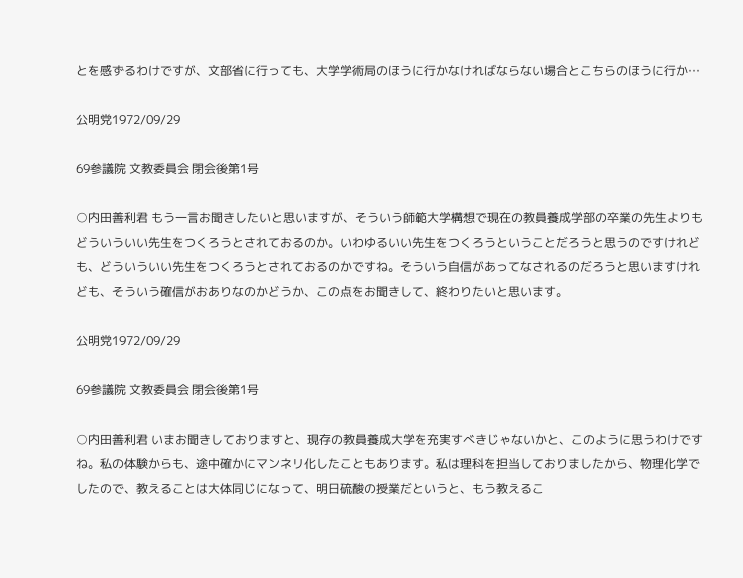とを感ずるわけですが、文部省に行っても、大学学術局のほうに行かなければならない場合とこちらのほうに行か…

公明党1972/09/29

69参議院 文教委員会 閉会後第1号

○内田善利君 もう一言お聞きしたいと思いますが、そういう師範大学構想で現在の教員養成学部の卒業の先生よりもどういういい先生をつくろうとされておるのか。いわゆるいい先生をつくろうということだろうと思うのですけれども、どういういい先生をつくろうとされておるのかですね。そういう自信があってなされるのだろうと思いますけれども、そういう確信がおありなのかどうか、この点をお聞きして、終わりたいと思います。

公明党1972/09/29

69参議院 文教委員会 閉会後第1号

○内田善利君 いまお聞きしておりますと、現存の教員養成大学を充実すべきじゃないかと、このように思うわけですね。私の体験からも、途中確かにマンネリ化したこともあります。私は理科を担当しておりましたから、物理化学でしたので、教えることは大体同じになって、明日硫酸の授業だというと、もう教えるこ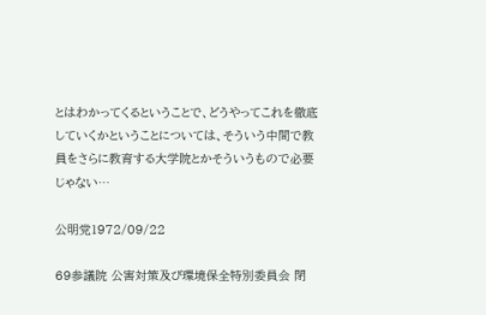とはわかってくるということで、どうやってこれを徹底していくかということについては、そういう中間で教員をさらに教育する大学院とかそういうもので必要じゃない…

公明党1972/09/22

69参議院 公害対策及び環境保全特別委員会 閉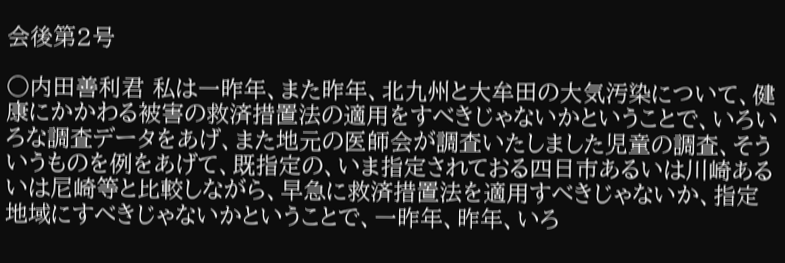会後第2号

○内田善利君 私は一昨年、また昨年、北九州と大牟田の大気汚染について、健康にかかわる被害の救済措置法の適用をすべきじゃないかということで、いろいろな調査データをあげ、また地元の医師会が調査いたしました児童の調査、そういうものを例をあげて、既指定の、いま指定されておる四日市あるいは川崎あるいは尼崎等と比較しながら、早急に救済措置法を適用すべきじゃないか、指定地域にすべきじゃないかということで、一昨年、昨年、いろ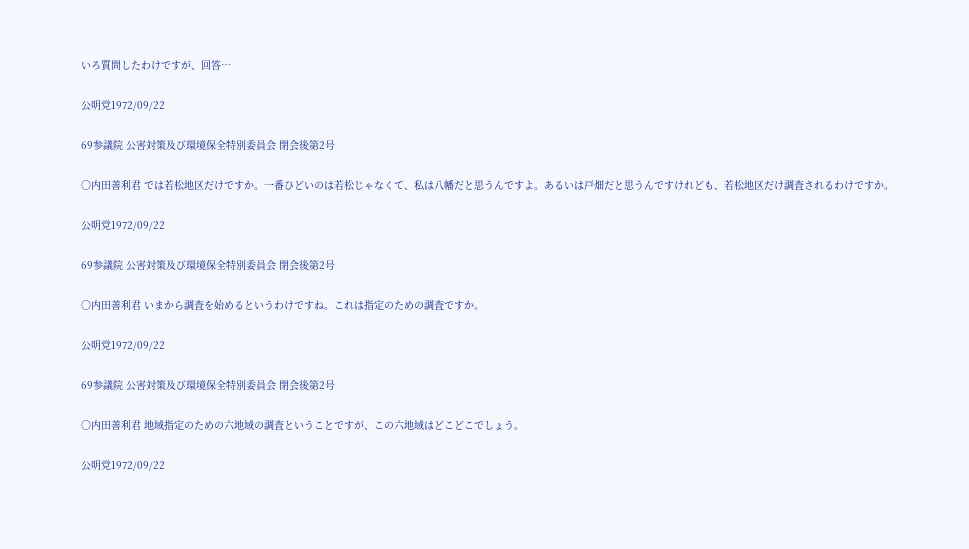いろ質問したわけですが、回答…

公明党1972/09/22

69参議院 公害対策及び環境保全特別委員会 閉会後第2号

○内田善利君 では若松地区だけですか。一番ひどいのは若松じゃなくて、私は八幡だと思うんですよ。あるいは戸畑だと思うんですけれども、若松地区だけ調査されるわけですか。

公明党1972/09/22

69参議院 公害対策及び環境保全特別委員会 閉会後第2号

○内田善利君 いまから調査を始めるというわけですね。これは指定のための調査ですか。

公明党1972/09/22

69参議院 公害対策及び環境保全特別委員会 閉会後第2号

○内田善利君 地域指定のための六地域の調査ということですが、この六地域はどこどこでしょう。

公明党1972/09/22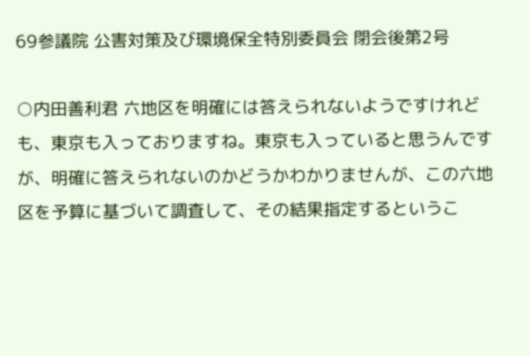69参議院 公害対策及び環境保全特別委員会 閉会後第2号

○内田善利君 六地区を明確には答えられないようですけれども、東京も入っておりますね。東京も入っていると思うんですが、明確に答えられないのかどうかわかりませんが、この六地区を予算に基づいて調査して、その結果指定するというこ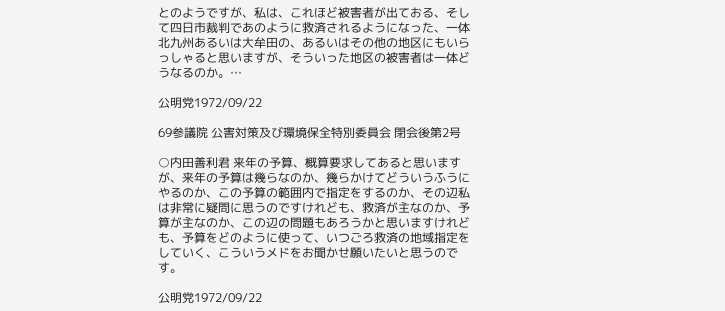とのようですが、私は、これほど被害者が出ておる、そして四日市裁判であのように救済されるようになった、一体北九州あるいは大牟田の、あるいはその他の地区にもいらっしゃると思いますが、そういった地区の被害者は一体どうなるのか。…

公明党1972/09/22

69参議院 公害対策及び環境保全特別委員会 閉会後第2号

○内田善利君 来年の予算、概算要求してあると思いますが、来年の予算は幾らなのか、幾らかけてどういうふうにやるのか、この予算の範囲内で指定をするのか、その辺私は非常に疑問に思うのですけれども、救済が主なのか、予算が主なのか、この辺の問題もあろうかと思いますけれども、予算をどのように使って、いつごろ救済の地域指定をしていく、こういうメドをお聞かせ願いたいと思うのです。

公明党1972/09/22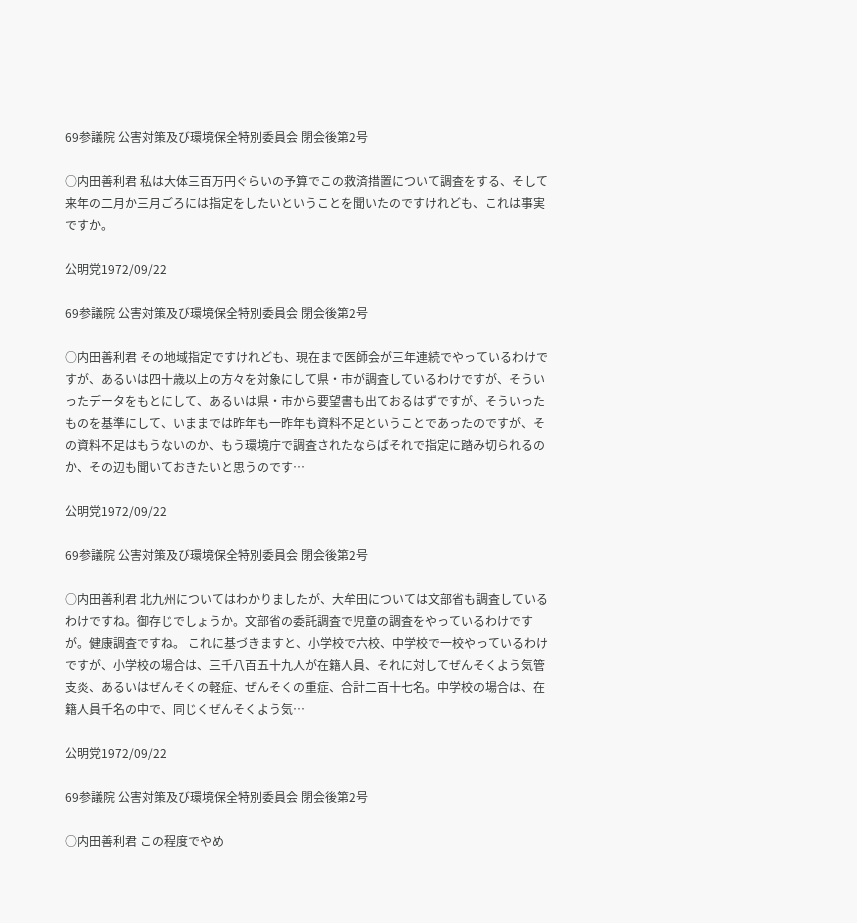69参議院 公害対策及び環境保全特別委員会 閉会後第2号

○内田善利君 私は大体三百万円ぐらいの予算でこの救済措置について調査をする、そして来年の二月か三月ごろには指定をしたいということを聞いたのですけれども、これは事実ですか。

公明党1972/09/22

69参議院 公害対策及び環境保全特別委員会 閉会後第2号

○内田善利君 その地域指定ですけれども、現在まで医師会が三年連続でやっているわけですが、あるいは四十歳以上の方々を対象にして県・市が調査しているわけですが、そういったデータをもとにして、あるいは県・市から要望書も出ておるはずですが、そういったものを基準にして、いままでは昨年も一昨年も資料不足ということであったのですが、その資料不足はもうないのか、もう環境庁で調査されたならばそれで指定に踏み切られるのか、その辺も聞いておきたいと思うのです…

公明党1972/09/22

69参議院 公害対策及び環境保全特別委員会 閉会後第2号

○内田善利君 北九州についてはわかりましたが、大牟田については文部省も調査しているわけですね。御存じでしょうか。文部省の委託調査で児童の調査をやっているわけですが。健康調査ですね。 これに基づきますと、小学校で六校、中学校で一校やっているわけですが、小学校の場合は、三千八百五十九人が在籍人員、それに対してぜんそくよう気管支炎、あるいはぜんそくの軽症、ぜんそくの重症、合計二百十七名。中学校の場合は、在籍人員千名の中で、同じくぜんそくよう気…

公明党1972/09/22

69参議院 公害対策及び環境保全特別委員会 閉会後第2号

○内田善利君 この程度でやめ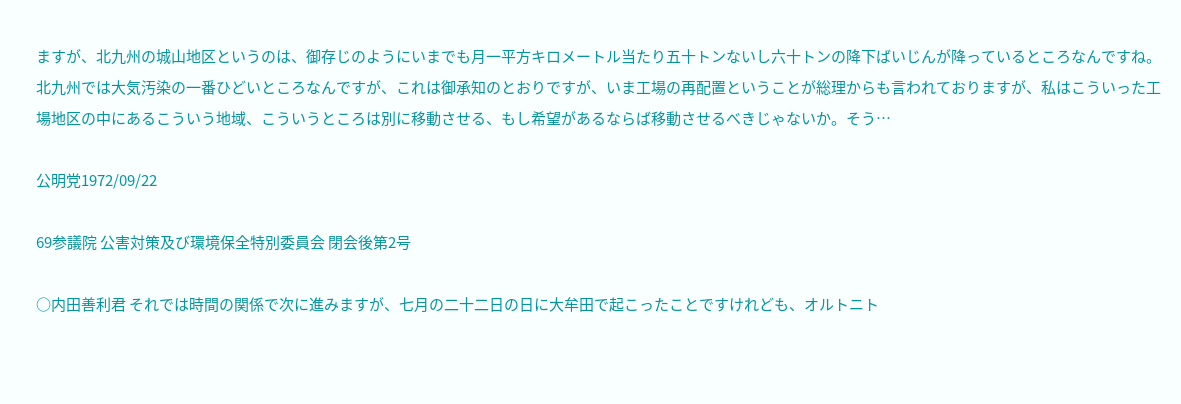ますが、北九州の城山地区というのは、御存じのようにいまでも月一平方キロメートル当たり五十トンないし六十トンの降下ばいじんが降っているところなんですね。北九州では大気汚染の一番ひどいところなんですが、これは御承知のとおりですが、いま工場の再配置ということが総理からも言われておりますが、私はこういった工場地区の中にあるこういう地域、こういうところは別に移動させる、もし希望があるならば移動させるべきじゃないか。そう…

公明党1972/09/22

69参議院 公害対策及び環境保全特別委員会 閉会後第2号

○内田善利君 それでは時間の関係で次に進みますが、七月の二十二日の日に大牟田で起こったことですけれども、オルトニト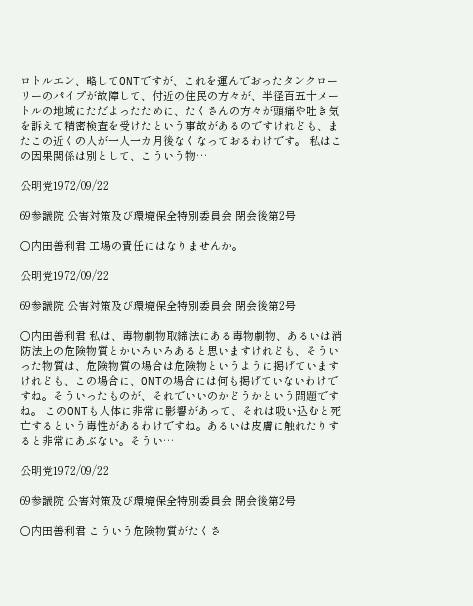ロトルエン、略してONTですが、これを運んでおったタンクローリーのパイプが故障して、付近の住民の方々が、半径百五十メートルの地域にただよったために、たくさんの方々が頭痛や吐き気を訴えて精密検査を受けたという事故があるのですけれども、またこの近くの人が一人一カ月後なくなっておるわけです。 私はこの因果関係は別として、こういう物…

公明党1972/09/22

69参議院 公害対策及び環境保全特別委員会 閉会後第2号

○内田善利君 工場の責任にはなりませんか。

公明党1972/09/22

69参議院 公害対策及び環境保全特別委員会 閉会後第2号

○内田善利君 私は、毒物劇物取締法にある毒物劇物、あるいは消防法上の危険物質とかいろいろあると思いますけれども、そういった物質は、危険物質の場合は危険物というように掲げていますけれども、この場合に、ONTの場合には何も掲げていないわけですね。そういったものが、それでいいのかどうかという問題ですね。 このONTも人体に非常に影響があって、それは吸い込むと死亡するという毒性があるわけですね。あるいは皮膚に触れたりすると非常にあぶない。そうい…

公明党1972/09/22

69参議院 公害対策及び環境保全特別委員会 閉会後第2号

○内田善利君 こういう危険物質がたくさ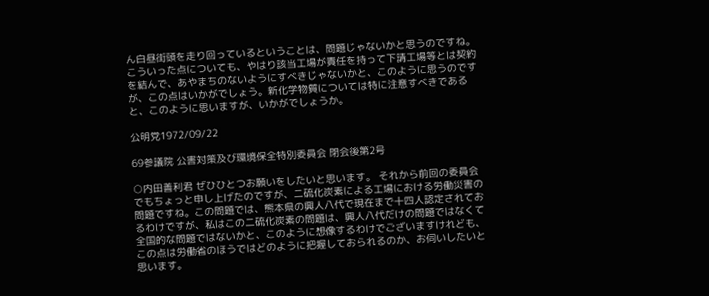ん白昼街頭を走り回っているということは、問題じゃないかと思うのですね。こういった点についても、やはり該当工場が責任を持って下請工場等とは契約を結んで、あやまちのないようにすべきじゃないかと、このように思うのですが、この点はいかがでしょう。新化学物質については特に注意すべきであると、このように思いますが、いかがでしょうか。

公明党1972/09/22

69参議院 公害対策及び環境保全特別委員会 閉会後第2号

○内田善利君 ぜひひとつお願いをしたいと思います。 それから前回の委員会でもちょっと申し上げたのですが、二硫化炭素による工場における労働災害の問題ですね。この問題では、熊本県の興人八代で現在まで十四人認定されておるわけですが、私はこの二硫化炭素の問題は、興人八代だけの問題ではなくて全国的な問題ではないかと、このように想像するわけでございますけれども、この点は労働省のほうではどのように把握しておられるのか、お伺いしたいと思います。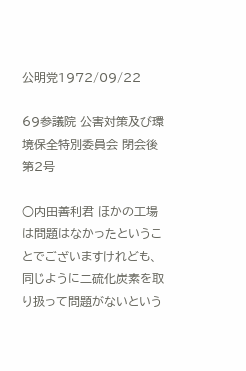公明党1972/09/22

69参議院 公害対策及び環境保全特別委員会 閉会後第2号

○内田善利君 ほかの工場は問題はなかったということでございますけれども、同じように二硫化炭素を取り扱って問題がないという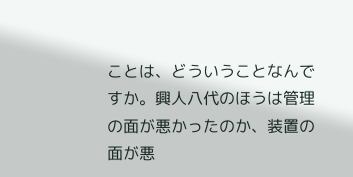ことは、どういうことなんですか。興人八代のほうは管理の面が悪かったのか、装置の面が悪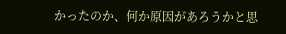かったのか、何か原因があろうかと思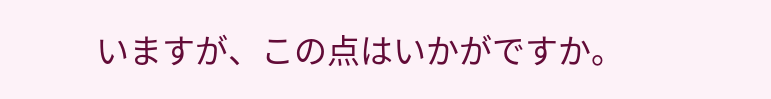いますが、この点はいかがですか。